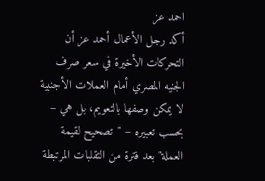احمد عز
أكد رجل الأعمال أحمد عز أن التحركات الأخيرة في سعر صرف الجنيه المصري أمام العملات الأجنبية لا يمكن وصفها بالتعويم، بل هي – بحسب تعبيره – "تصحيح لقيمة العملة" بعد فترة من التقلبات المرتبطة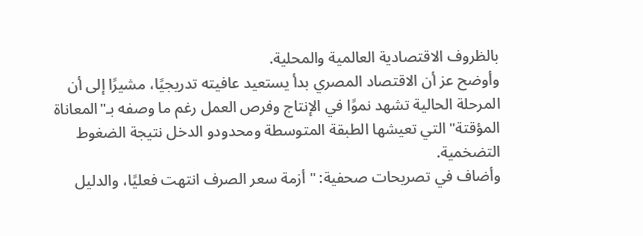بالظروف الاقتصادية العالمية والمحلية.
وأوضح عز أن الاقتصاد المصري بدأ يستعيد عافيته تدريجيًا، مشيرًا إلى أن المرحلة الحالية تشهد نموًا في الإنتاج وفرص العمل رغم ما وصفه بـ"المعاناة المؤقتة" التي تعيشها الطبقة المتوسطة ومحدودو الدخل نتيجة الضغوط التضخمية.
وأضاف في تصريحات صحفية: "أزمة سعر الصرف انتهت فعليًا، والدليل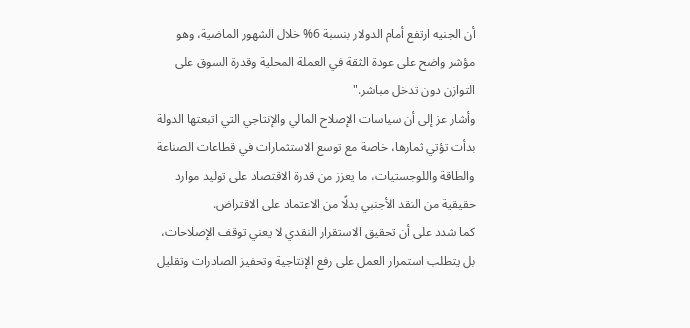أن الجنيه ارتفع أمام الدولار بنسبة 6% خلال الشهور الماضية، وهو مؤشر واضح على عودة الثقة في العملة المحلية وقدرة السوق على التوازن دون تدخل مباشر."
وأشار عز إلى أن سياسات الإصلاح المالي والإنتاجي التي اتبعتها الدولة بدأت تؤتي ثمارها، خاصة مع توسع الاستثمارات في قطاعات الصناعة والطاقة واللوجستيات، ما يعزز من قدرة الاقتصاد على توليد موارد حقيقية من النقد الأجنبي بدلًا من الاعتماد على الاقتراض.
كما شدد على أن تحقيق الاستقرار النقدي لا يعني توقف الإصلاحات، بل يتطلب استمرار العمل على رفع الإنتاجية وتحفيز الصادرات وتقليل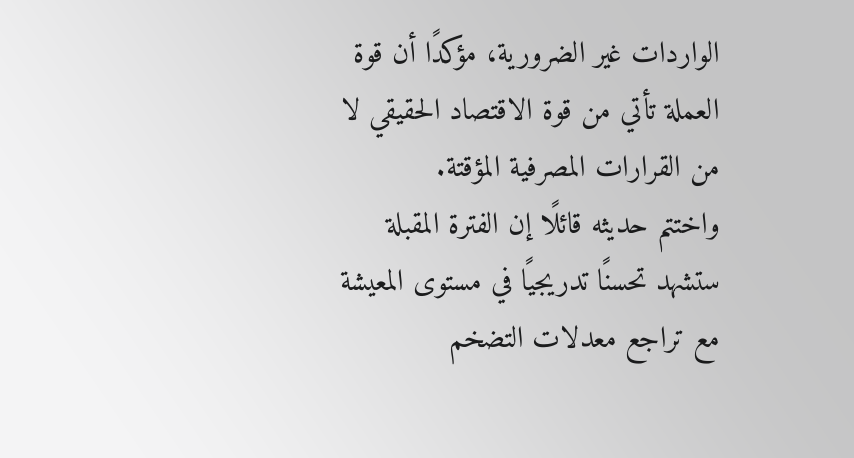الواردات غير الضرورية، مؤكدًا أن قوة العملة تأتي من قوة الاقتصاد الحقيقي لا من القرارات المصرفية المؤقتة.
واختتم حديثه قائلًا إن الفترة المقبلة ستشهد تحسنًا تدريجيًا في مستوى المعيشة مع تراجع معدلات التضخم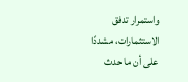واستمرار تدفق الاستثمارات، مشددًا على أن ما حدث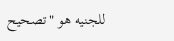للجنيه هو "تصحيح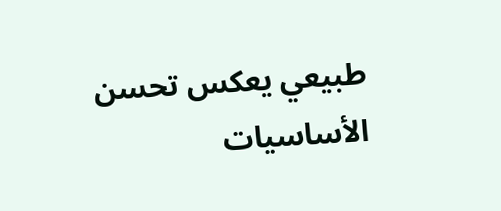طبيعي يعكس تحسن الأساسيات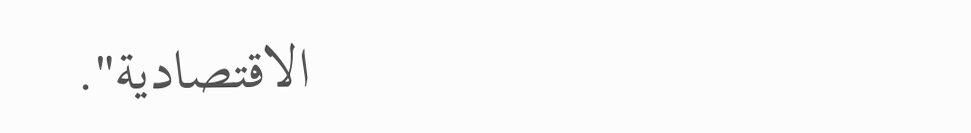الاقتصادية".